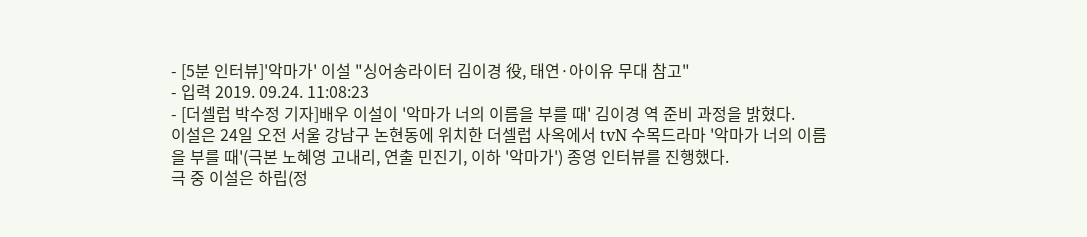- [5분 인터뷰]'악마가' 이설 "싱어송라이터 김이경 役, 태연·아이유 무대 참고"
- 입력 2019. 09.24. 11:08:23
- [더셀럽 박수정 기자]배우 이설이 '악마가 너의 이름을 부를 때' 김이경 역 준비 과정을 밝혔다.
이설은 24일 오전 서울 강남구 논현동에 위치한 더셀럽 사옥에서 tvN 수목드라마 '악마가 너의 이름을 부를 때'(극본 노혜영 고내리, 연출 민진기, 이하 '악마가') 종영 인터뷰를 진행했다.
극 중 이설은 하립(정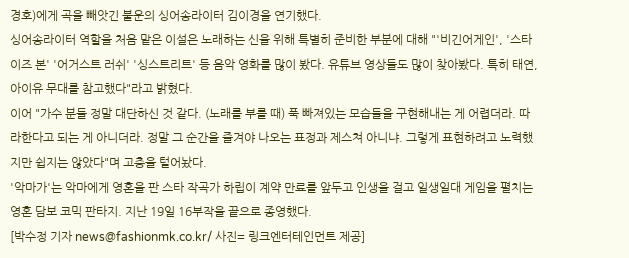경호)에게 곡을 빼앗긴 불운의 싱어송라이터 김이경을 연기했다.
싱어송라이터 역할을 처음 맡은 이설은 노래하는 신을 위해 특별히 준비한 부분에 대해 "'비긴어게인', '스타 이즈 본' '어거스트 러쉬' '싱스트리트' 등 음악 영화를 많이 봤다. 유튜브 영상들도 많이 찾아봤다. 특히 태연, 아이유 무대를 참고했다"라고 밝혔다.
이어 "가수 분들 정말 대단하신 것 같다. (노래를 부를 때) 푹 빠져있는 모습들을 구현해내는 게 어렵더라. 따라한다고 되는 게 아니더라. 정말 그 순간을 즐겨야 나오는 표정과 제스쳐 아니냐. 그렇게 표현하려고 노력했지만 쉽지는 않았다"며 고충을 털어놨다.
'악마가'는 악마에게 영혼을 판 스타 작곡가 하립이 계약 만료를 앞두고 인생을 걸고 일생일대 게임을 펼치는 영혼 담보 코믹 판타지. 지난 19일 16부작을 끝으로 종영했다.
[박수정 기자 news@fashionmk.co.kr/ 사진= 링크엔터테인먼트 제공]